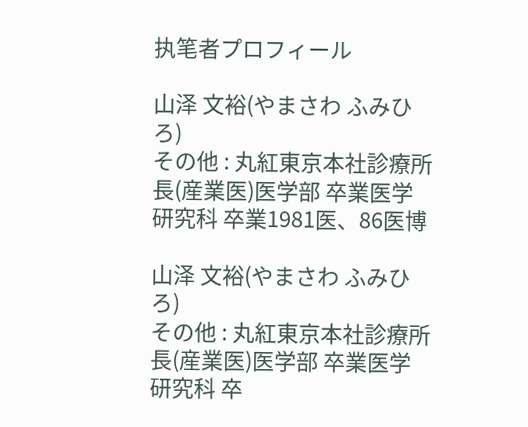执笔者プロフィール

山泽 文裕(やまさわ ふみひろ)
その他 : 丸紅東京本社診療所長(産業医)医学部 卒業医学研究科 卒業1981医、86医博

山泽 文裕(やまさわ ふみひろ)
その他 : 丸紅東京本社診療所長(産業医)医学部 卒業医学研究科 卒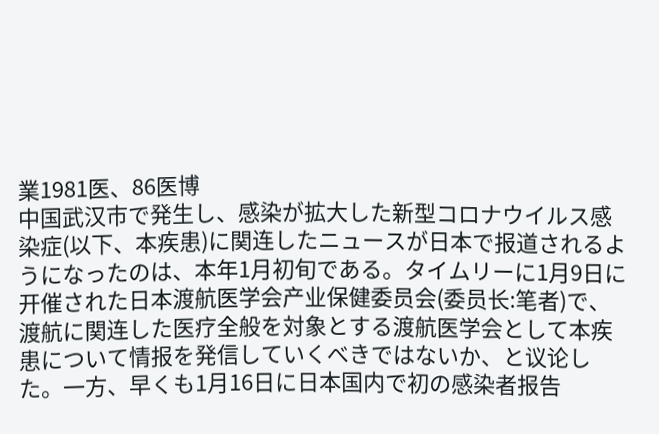業1981医、86医博
中国武汉市で発生し、感染が拡大した新型コロナウイルス感染症(以下、本疾患)に関连したニュースが日本で报道されるようになったのは、本年1月初旬である。タイムリーに1月9日に开催された日本渡航医学会产业保健委员会(委员长:笔者)で、渡航に関连した医疗全般を対象とする渡航医学会として本疾患について情报を発信していくべきではないか、と议论した。一方、早くも1月16日に日本国内で初の感染者报告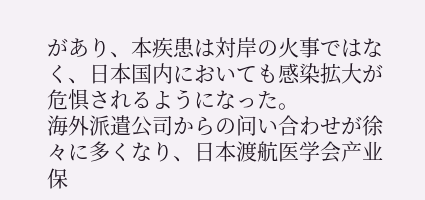があり、本疾患は対岸の火事ではなく、日本国内においても感染拡大が危惧されるようになった。
海外派遣公司からの问い合わせが徐々に多くなり、日本渡航医学会产业保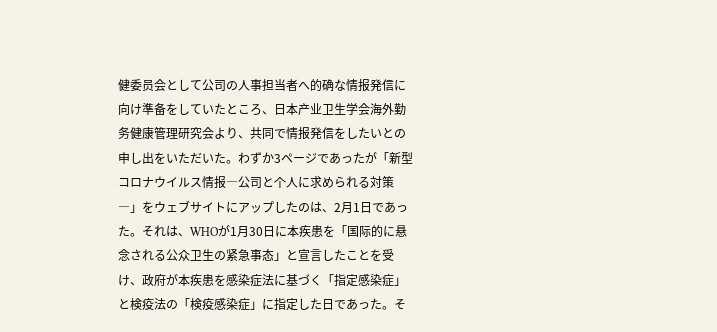健委员会として公司の人事担当者へ的确な情报発信に向け準备をしていたところ、日本产业卫生学会海外勤务健康管理研究会より、共同で情报発信をしたいとの申し出をいただいた。わずか3ページであったが「新型コロナウイルス情报―公司と个人に求められる対策―」をウェブサイトにアップしたのは、2月1日であった。それは、WHOが1月30日に本疾患を「国际的に悬念される公众卫生の紧急事态」と宣言したことを受け、政府が本疾患を感染症法に基づく「指定感染症」と検疫法の「検疫感染症」に指定した日であった。そ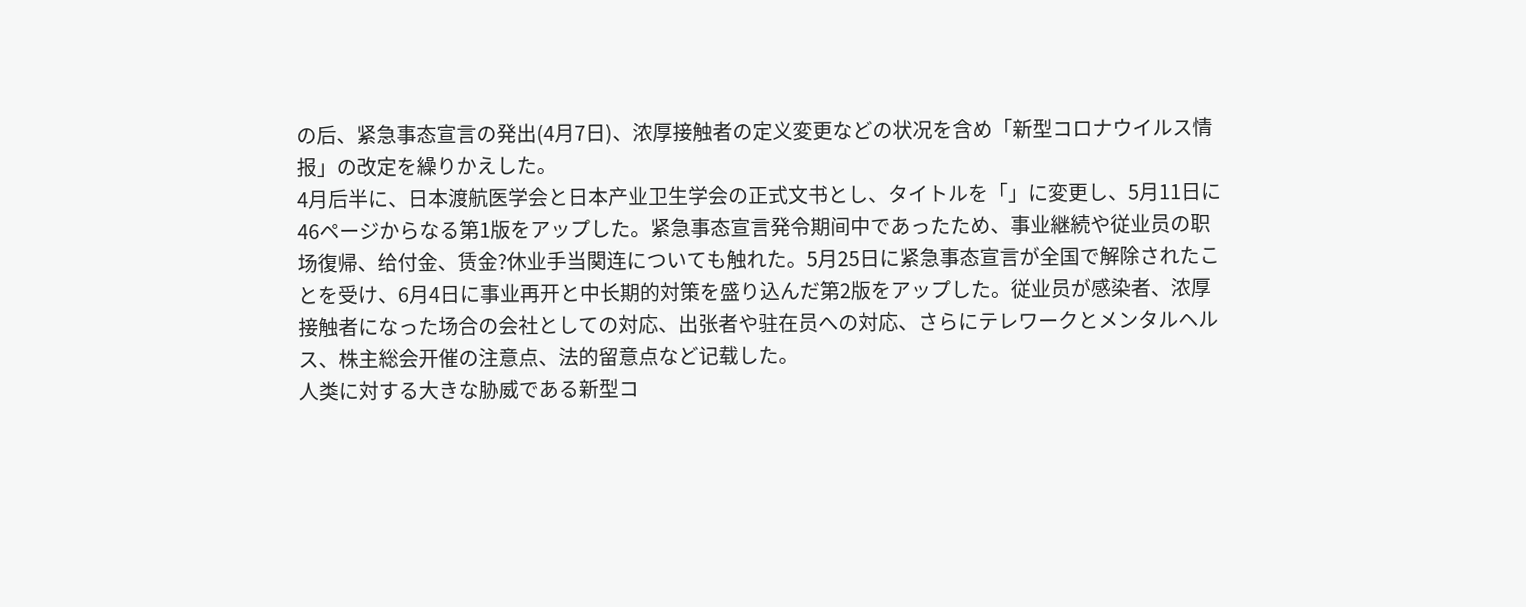の后、紧急事态宣言の発出(4月7日)、浓厚接触者の定义変更などの状况を含め「新型コロナウイルス情报」の改定を繰りかえした。
4月后半に、日本渡航医学会と日本产业卫生学会の正式文书とし、タイトルを「」に変更し、5月11日に46ページからなる第1版をアップした。紧急事态宣言発令期间中であったため、事业継続や従业员の职场復帰、给付金、赁金?休业手当関连についても触れた。5月25日に紧急事态宣言が全国で解除されたことを受け、6月4日に事业再开と中长期的対策を盛り込んだ第2版をアップした。従业员が感染者、浓厚接触者になった场合の会社としての対応、出张者や驻在员への対応、さらにテレワークとメンタルヘルス、株主総会开催の注意点、法的留意点など记载した。
人类に対する大きな胁威である新型コ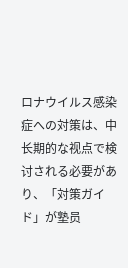ロナウイルス感染症への対策は、中长期的な视点で検讨される必要があり、「対策ガイド」が塾员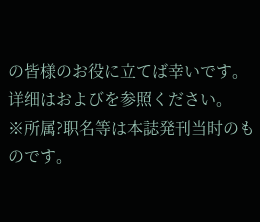の皆様のお役に立てば幸いです。
详细はおよびを参照ください。
※所属?职名等は本誌発刊当时のものです。